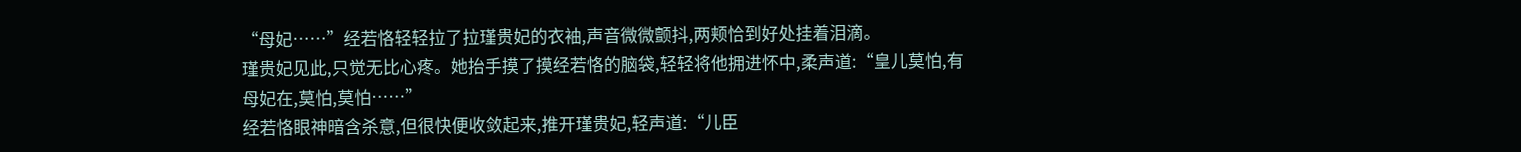“母妃……”经若恪轻轻拉了拉瑾贵妃的衣袖,声音微微颤抖,两颊恰到好处挂着泪滴。
瑾贵妃见此,只觉无比心疼。她抬手摸了摸经若恪的脑袋,轻轻将他拥进怀中,柔声道:“皇儿莫怕,有母妃在,莫怕,莫怕……”
经若恪眼神暗含杀意,但很快便收敛起来,推开瑾贵妃,轻声道:“儿臣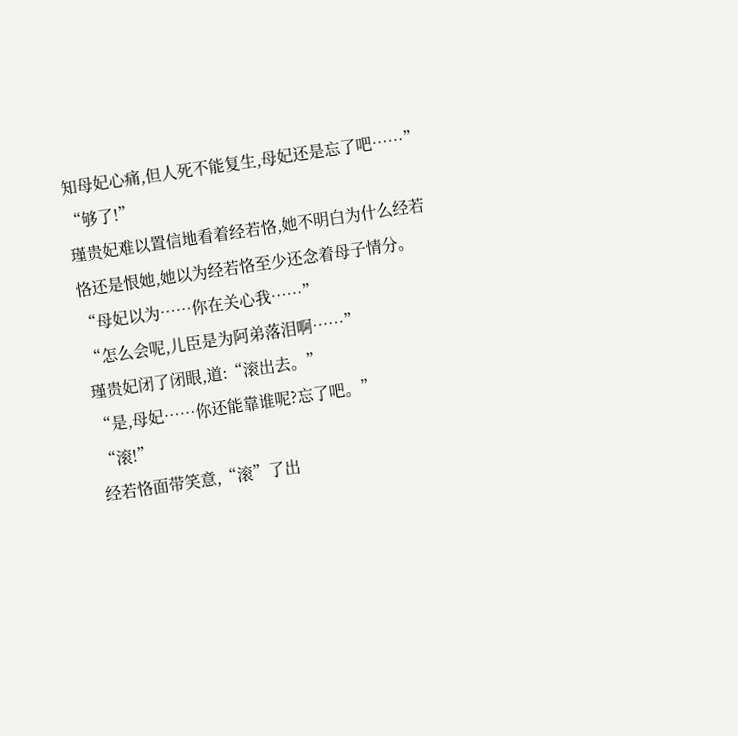知母妃心痛,但人死不能复生,母妃还是忘了吧……”
“够了!”
瑾贵妃难以置信地看着经若恪,她不明白为什么经若恪还是恨她,她以为经若恪至少还念着母子情分。
“母妃以为……你在关心我……”
“怎么会呢,儿臣是为阿弟落泪啊……”
瑾贵妃闭了闭眼,道:“滚出去。”
“是,母妃……你还能靠谁呢?忘了吧。”
“滚!”
经若恪面带笑意,“滚”了出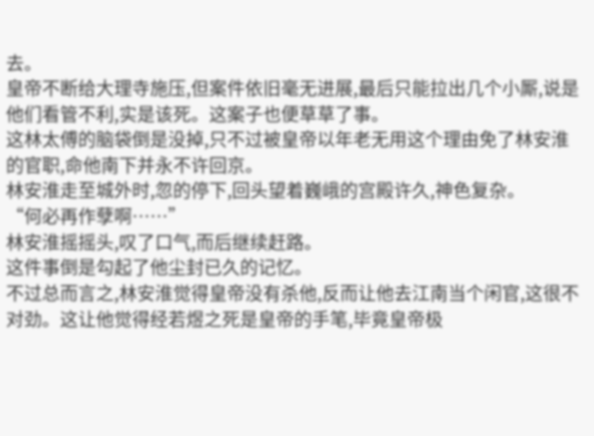去。
皇帝不断给大理寺施压,但案件依旧毫无进展,最后只能拉出几个小厮,说是他们看管不利,实是该死。这案子也便草草了事。
这林太傅的脑袋倒是没掉,只不过被皇帝以年老无用这个理由免了林安淮的官职,命他南下并永不许回京。
林安淮走至城外时,忽的停下,回头望着巍峨的宫殿许久,神色复杂。
“何必再作孽啊……”
林安淮摇摇头,叹了口气,而后继续赶路。
这件事倒是勾起了他尘封已久的记忆。
不过总而言之,林安淮觉得皇帝没有杀他,反而让他去江南当个闲官,这很不对劲。这让他觉得经若煜之死是皇帝的手笔,毕竟皇帝极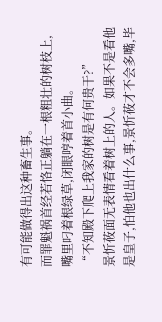有可能做得出这种畜生事。
而罪魁祸首经若恪正躺在一根粗壮的树枝上,嘴里叼着根绿草,闭眼哼着首小曲。
“不知殿下爬上我家的树是有何贵干?”
景忻莜面无表情看着树上的人。如果不是看他是皇子,怕他也出什么事,景忻莜才不会多嘴,毕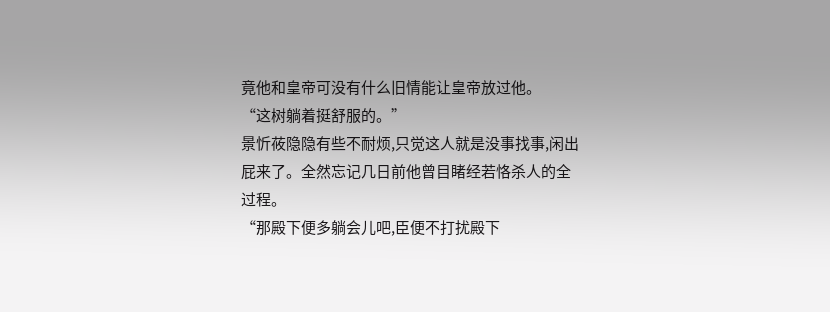竟他和皇帝可没有什么旧情能让皇帝放过他。
“这树躺着挺舒服的。”
景忻莜隐隐有些不耐烦,只觉这人就是没事找事,闲出屁来了。全然忘记几日前他曾目睹经若恪杀人的全过程。
“那殿下便多躺会儿吧,臣便不打扰殿下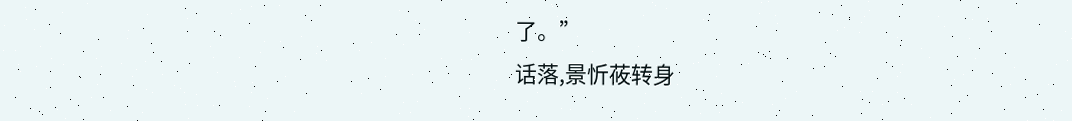了。”
话落,景忻莜转身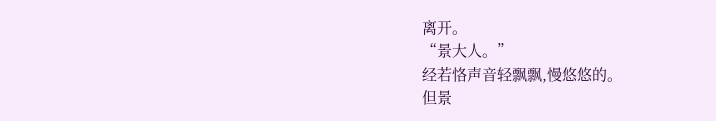离开。
“景大人。”
经若恪声音轻飘飘,慢悠悠的。
但景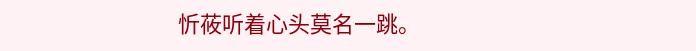忻莜听着心头莫名一跳。